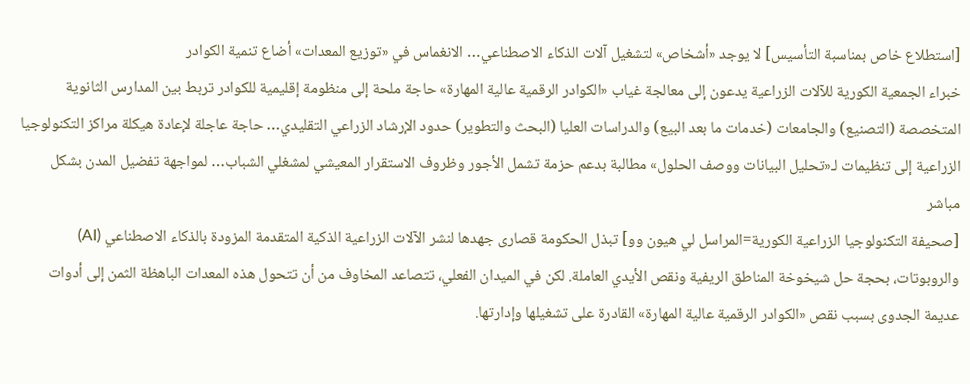[استطلاع خاص بمناسبة التأسيس] لا يوجد «أشخاص» لتشغيل آلات الذكاء الاصطناعي… الانغماس في «توزيع المعدات» أضاع تنمية الكوادر
خبراء الجمعية الكورية للآلات الزراعية يدعون إلى معالجة غياب «الكوادر الرقمية عالية المهارة» حاجة ملحة إلى منظومة إقليمية للكوادر تربط بين المدارس الثانوية المتخصصة (التصنيع) والجامعات (خدمات ما بعد البيع) والدراسات العليا (البحث والتطوير) حدود الإرشاد الزراعي التقليدي… حاجة عاجلة لإعادة هيكلة مراكز التكنولوجيا الزراعية إلى تنظيمات لـ«تحليل البيانات ووصف الحلول» مطالبة بدعم حزمة تشمل الأجور وظروف الاستقرار المعيشي لمشغلي الشباب… لمواجهة تفضيل المدن بشكل مباشر
[صحيفة التكنولوجيا الزراعية الكورية=المراسل لي هيون وو] تبذل الحكومة قصارى جهدها لنشر الآلات الزراعية الذكية المتقدمة المزودة بالذكاء الاصطناعي (AI) والروبوتات، بحجة حل شيخوخة المناطق الريفية ونقص الأيدي العاملة. لكن في الميدان الفعلي، تتصاعد المخاوف من أن تتحول هذه المعدات الباهظة الثمن إلى أدوات عديمة الجدوى بسبب نقص «الكوادر الرقمية عالية المهارة» القادرة على تشغيلها وإدارتها.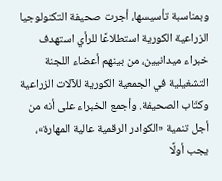وبمناسبة تأسيسها، أجرت صحيفة التكنولوجيا الزراعية الكورية استطلاعًا للرأي استهدف خبراء ميدانيين، من بينهم أعضاء اللجنة التشغيلية في الجمعية الكورية للآلات الزراعية وكتّاب الصحيفة. وأجمع الخبراء على أنه من أجل تنمية «الكوادر الرقمية عالية المهارة»، يجب أولًا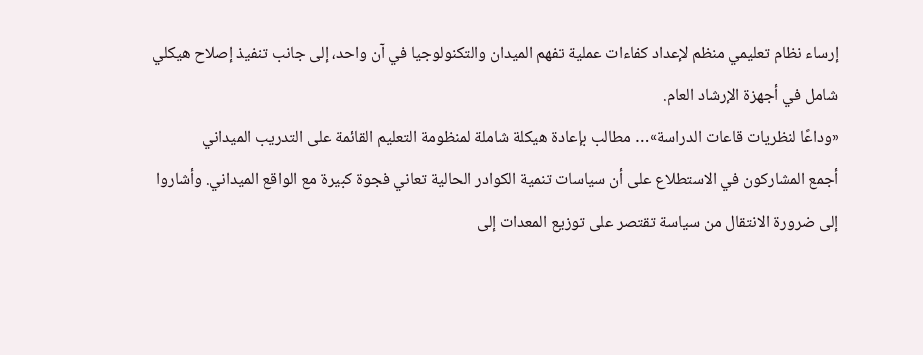إرساء نظام تعليمي منظم لإعداد كفاءات عملية تفهم الميدان والتكنولوجيا في آن واحد، إلى جانب تنفيذ إصلاح هيكلي شامل في أجهزة الإرشاد العام.
«وداعًا لنظريات قاعات الدراسة»… مطالب بإعادة هيكلة شاملة لمنظومة التعليم القائمة على التدريب الميداني
أجمع المشاركون في الاستطلاع على أن سياسات تنمية الكوادر الحالية تعاني فجوة كبيرة مع الواقع الميداني. وأشاروا إلى ضرورة الانتقال من سياسة تقتصر على توزيع المعدات إلى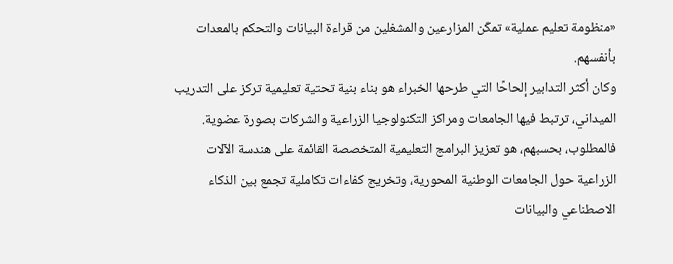«منظومة تعليم عملية» تمكّن المزارعين والمشغلين من قراءة البيانات والتحكم بالمعدات بأنفسهم.
وكان أكثر التدابير إلحاحًا التي طرحها الخبراء هو بناء بنية تحتية تعليمية تركز على التدريب الميداني، ترتبط فيها الجامعات ومراكز التكنولوجيا الزراعية والشركات بصورة عضوية. فالمطلوب، بحسبهم، هو تعزيز البرامج التعليمية المتخصصة القائمة على هندسة الآلات الزراعية حول الجامعات الوطنية المحورية، وتخريج كفاءات تكاملية تجمع بين الذكاء الاصطناعي والبيانات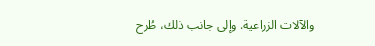والآلات الزراعية. وإلى جانب ذلك، طُرح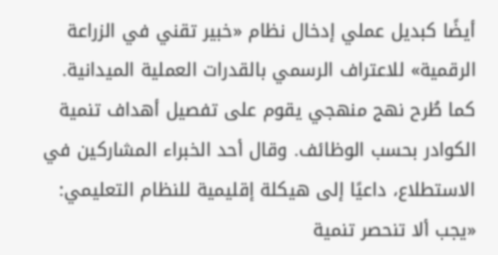أيضًا كبديل عملي إدخال نظام «خبير تقني في الزراعة الرقمية» للاعتراف الرسمي بالقدرات العملية الميدانية.
كما طُرح نهج منهجي يقوم على تفصيل أهداف تنمية الكوادر بحسب الوظائف. وقال أحد الخبراء المشاركين في الاستطلاع، داعيًا إلى هيكلة إقليمية للنظام التعليمي: «يجب ألا تنحصر تنمية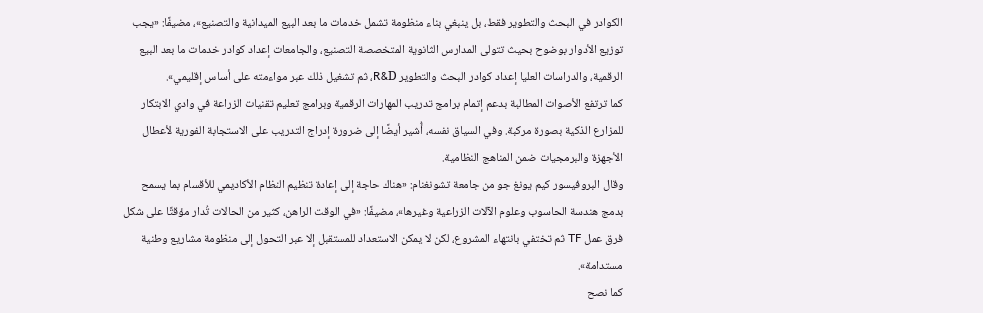الكوادر في البحث والتطوير فقط، بل ينبغي بناء منظومة تشمل خدمات ما بعد البيع الميدانية والتصنيع»، مضيفًا: «يجب توزيع الأدوار بوضوح بحيث تتولى المدارس الثانوية المتخصصة التصنيع، والجامعات إعداد كوادر خدمات ما بعد البيع الرقمية، والدراسات العليا إعداد كوادر البحث والتطوير R&D، ثم تشغيل ذلك عبر مواءمته على أساس إقليمي».
كما ترتفع الأصوات المطالبة بدعم إتمام برامج تدريب المهارات الرقمية وبرامج تعليم تقنيات الزراعة في وادي الابتكار للمزارع الذكية بصورة مركبة. وفي السياق نفسه، أُشير أيضًا إلى ضرورة إدراج التدريب على الاستجابة الفورية لأعطال الأجهزة والبرمجيات ضمن المناهج النظامية.
وقال البروفيسور كيم يونغ جو من جامعة تشونغنام: «هناك حاجة إلى إعادة تنظيم النظام الأكاديمي للأقسام بما يسمح بدمج هندسة الحاسوب وعلوم الآلات الزراعية وغيرها»، مضيفًا: «في الوقت الراهن، كثير من الحالات تُدار مؤقتًا على شكل فرق عمل TF ثم تختفي بانتهاء المشروع، لكن لا يمكن الاستعداد للمستقبل إلا عبر التحول إلى منظومة مشاريع وطنية مستدامة».
كما نصح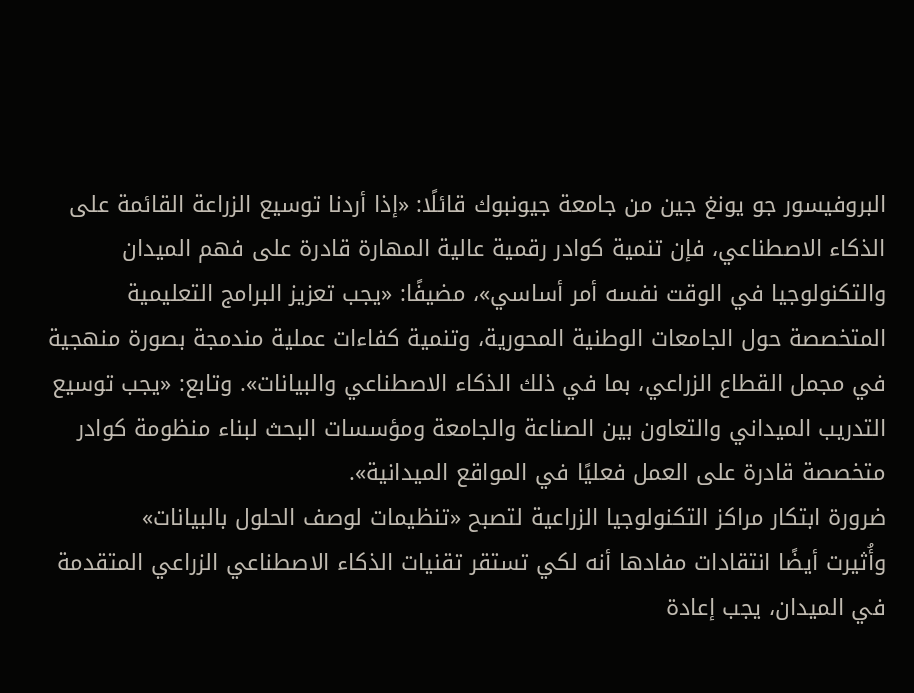البروفيسور جو يونغ جين من جامعة جيونبوك قائلًا: «إذا أردنا توسيع الزراعة القائمة على الذكاء الاصطناعي، فإن تنمية كوادر رقمية عالية المهارة قادرة على فهم الميدان والتكنولوجيا في الوقت نفسه أمر أساسي»، مضيفًا: «يجب تعزيز البرامج التعليمية المتخصصة حول الجامعات الوطنية المحورية، وتنمية كفاءات عملية مندمجة بصورة منهجية في مجمل القطاع الزراعي، بما في ذلك الذكاء الاصطناعي والبيانات». وتابع: «يجب توسيع التدريب الميداني والتعاون بين الصناعة والجامعة ومؤسسات البحث لبناء منظومة كوادر متخصصة قادرة على العمل فعليًا في المواقع الميدانية».
ضرورة ابتكار مراكز التكنولوجيا الزراعية لتصبح «تنظيمات لوصف الحلول بالبيانات»
وأُثيرت أيضًا انتقادات مفادها أنه لكي تستقر تقنيات الذكاء الاصطناعي الزراعي المتقدمة في الميدان، يجب إعادة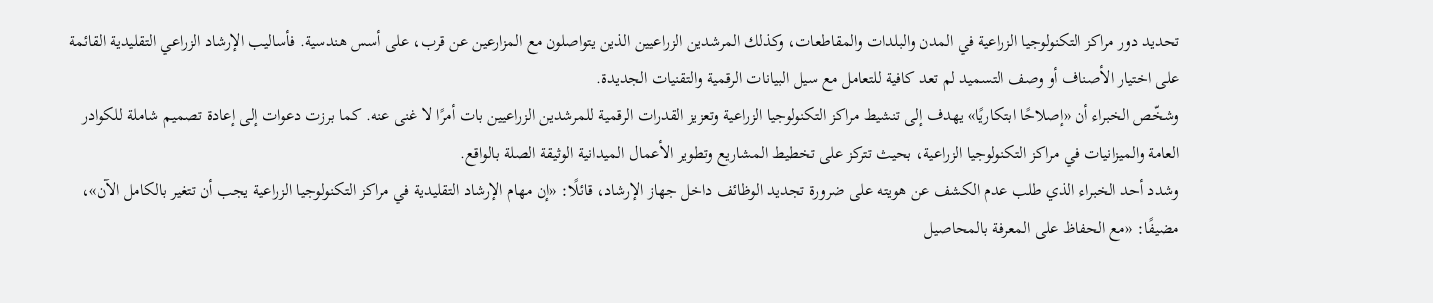تحديد دور مراكز التكنولوجيا الزراعية في المدن والبلدات والمقاطعات، وكذلك المرشدين الزراعيين الذين يتواصلون مع المزارعين عن قرب، على أسس هندسية. فأساليب الإرشاد الزراعي التقليدية القائمة على اختيار الأصناف أو وصف التسميد لم تعد كافية للتعامل مع سيل البيانات الرقمية والتقنيات الجديدة.
وشخّص الخبراء أن «إصلاحًا ابتكاريًا» يهدف إلى تنشيط مراكز التكنولوجيا الزراعية وتعزيز القدرات الرقمية للمرشدين الزراعيين بات أمرًا لا غنى عنه. كما برزت دعوات إلى إعادة تصميم شاملة للكوادر العامة والميزانيات في مراكز التكنولوجيا الزراعية، بحيث تتركز على تخطيط المشاريع وتطوير الأعمال الميدانية الوثيقة الصلة بالواقع.
وشدد أحد الخبراء الذي طلب عدم الكشف عن هويته على ضرورة تجديد الوظائف داخل جهاز الإرشاد، قائلًا: «إن مهام الإرشاد التقليدية في مراكز التكنولوجيا الزراعية يجب أن تتغير بالكامل الآن»، مضيفًا: «مع الحفاظ على المعرفة بالمحاصيل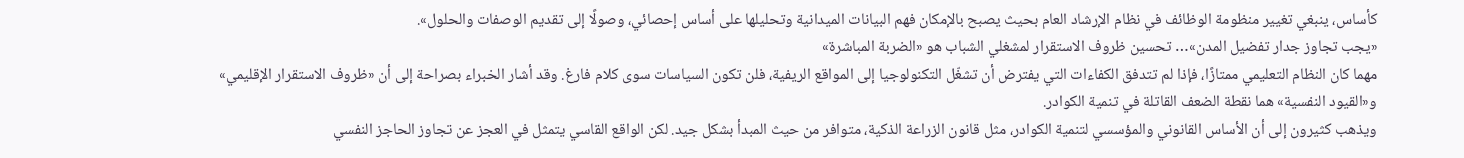كأساس، ينبغي تغيير منظومة الوظائف في نظام الإرشاد العام بحيث يصبح بالإمكان فهم البيانات الميدانية وتحليلها على أساس إحصائي، وصولًا إلى تقديم الوصفات والحلول».
«يجب تجاوز جدار تفضيل المدن»… تحسين ظروف الاستقرار لمشغلي الشباب هو «الضربة المباشرة»
مهما كان النظام التعليمي ممتازًا، فإذا لم تتدفق الكفاءات التي يفترض أن تشغّل التكنولوجيا إلى المواقع الريفية، فلن تكون السياسات سوى كلام فارغ. وقد أشار الخبراء بصراحة إلى أن «ظروف الاستقرار الإقليمي» و«القيود النفسية» هما نقطة الضعف القاتلة في تنمية الكوادر.
ويذهب كثيرون إلى أن الأساس القانوني والمؤسسي لتنمية الكوادر، مثل قانون الزراعة الذكية، متوافر من حيث المبدأ بشكل جيد. لكن الواقع القاسي يتمثل في العجز عن تجاوز الحاجز النفسي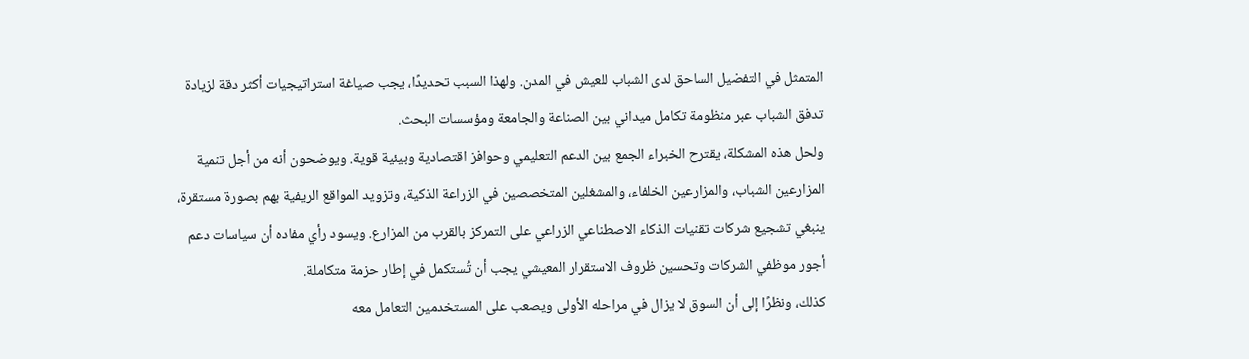المتمثل في التفضيل الساحق لدى الشباب للعيش في المدن. ولهذا السبب تحديدًا، يجب صياغة استراتيجيات أكثر دقة لزيادة تدفق الشباب عبر منظومة تكامل ميداني بين الصناعة والجامعة ومؤسسات البحث.
ولحل هذه المشكلة، يقترح الخبراء الجمع بين الدعم التعليمي وحوافز اقتصادية وبيئية قوية. ويوضحون أنه من أجل تنمية المزارعين الشباب، والمزارعين الخلفاء، والمشغلين المتخصصين في الزراعة الذكية، وتزويد المواقع الريفية بهم بصورة مستقرة، ينبغي تشجيع شركات تقنيات الذكاء الاصطناعي الزراعي على التمركز بالقرب من المزارع. ويسود رأي مفاده أن سياسات دعم أجور موظفي الشركات وتحسين ظروف الاستقرار المعيشي يجب أن تُستكمل في إطار حزمة متكاملة.
كذلك، ونظرًا إلى أن السوق لا يزال في مراحله الأولى ويصعب على المستخدمين التعامل معه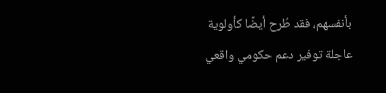بأنفسهم، فقد طُرح أيضًا كأولوية عاجلة توفير دعم حكومي واقعي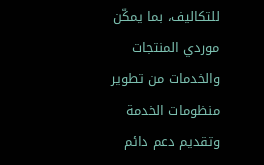للتكاليف، بما يمكّن موردي المنتجات والخدمات من تطوير منظومات الخدمة وتقديم دعم دائم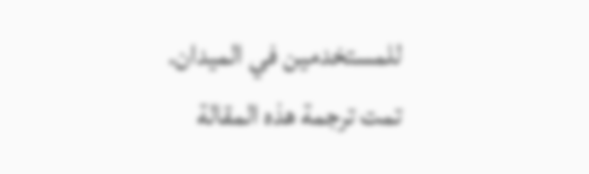للمستخدمين في الميدان.
تمت ترجمة هذه المقالة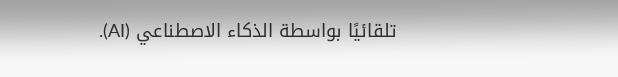تلقائيًا بواسطة الذكاء الاصطناعي (AI).